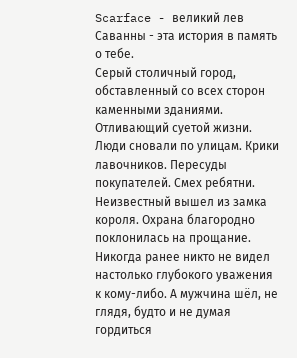Scarface - великий лев Саванны - эта история в память о тебе.
Серый столичный город, обставленный со всех сторон каменными зданиями. Отливающий суетой жизни. Люди сновали по улицам. Крики лавочников. Пересуды покупателей. Смех ребятни.
Неизвестный вышел из замка короля. Охрана благородно поклонилась на прощание. Никогда ранее никто не видел настолько глубокого уважения к кому-либо. А мужчина шёл, не глядя, будто и не думая гордиться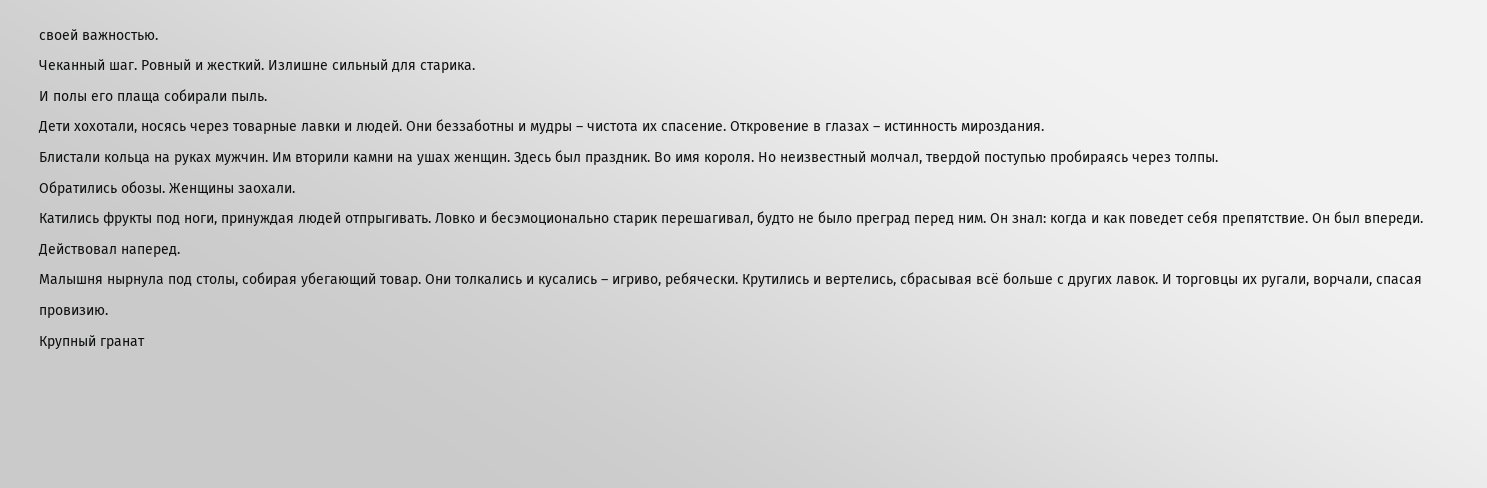своей важностью.
Чеканный шаг. Ровный и жесткий. Излишне сильный для старика.
И полы его плаща собирали пыль.
Дети хохотали, носясь через товарные лавки и людей. Они беззаботны и мудры – чистота их спасение. Откровение в глазах – истинность мироздания.
Блистали кольца на руках мужчин. Им вторили камни на ушах женщин. Здесь был праздник. Во имя короля. Но неизвестный молчал, твердой поступью пробираясь через толпы.
Обратились обозы. Женщины заохали.
Катились фрукты под ноги, принуждая людей отпрыгивать. Ловко и бесэмоционально старик перешагивал, будто не было преград перед ним. Он знал: когда и как поведет себя препятствие. Он был впереди. Действовал наперед.
Малышня нырнула под столы, собирая убегающий товар. Они толкались и кусались – игриво, ребячески. Крутились и вертелись, сбрасывая всё больше с других лавок. И торговцы их ругали, ворчали, спасая провизию.
Крупный гранат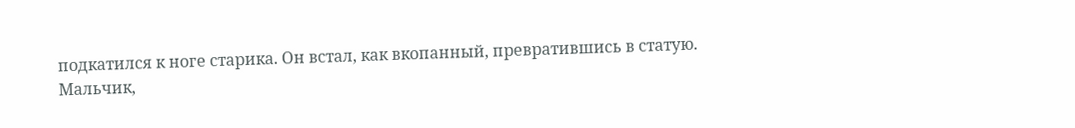подкатился к ноге старика. Он встал, как вкопанный, превратившись в статую. Мальчик,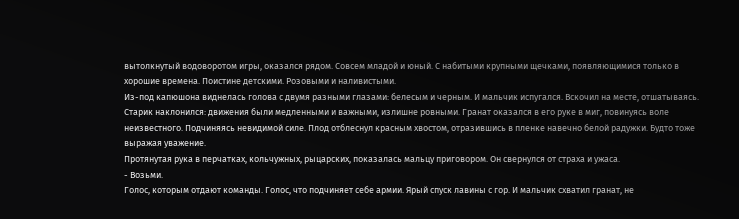вытолкнутый водоворотом игры, оказался рядом. Совсем младой и юный. С набитыми крупными щечками, появляющимися только в хорошие времена. Поистине детскими. Розовыми и наливистыми.
Из-под капюшона виднелась голова с двумя разными глазами: белесым и черным. И мальчик испугался. Вскочил на месте, отшатываясь.
Старик наклонился: движения были медленными и важными, излишне ровными. Гранат оказался в его руке в миг, повинуясь воле неизвестного. Подчиняясь невидимой силе. Плод отблеснул красным хвостом, отразившись в пленке навечно белой радужки. Будто тоже выражая уважение.
Протянутая рука в перчатках, кольчужных, рыцарских, показалась мальцу приговором. Он свернулся от страха и ужаса.
- Возьми.
Голос, которым отдают команды. Голос, что подчиняет себе армии. Ярый спуск лавины с гор. И мальчик схватил гранат, не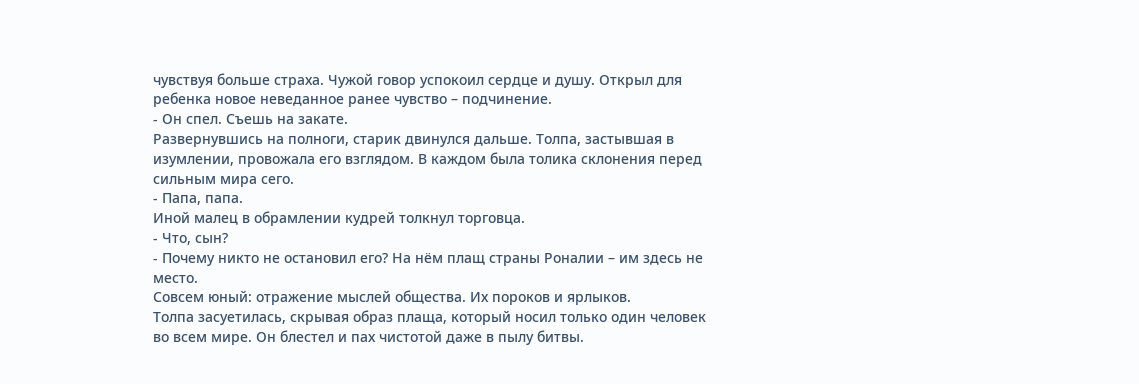чувствуя больше страха. Чужой говор успокоил сердце и душу. Открыл для ребенка новое неведанное ранее чувство – подчинение.
- Он спел. Съешь на закате.
Развернувшись на полноги, старик двинулся дальше. Толпа, застывшая в изумлении, провожала его взглядом. В каждом была толика склонения перед сильным мира сего.
- Папа, папа.
Иной малец в обрамлении кудрей толкнул торговца.
- Что, сын?
- Почему никто не остановил его? На нём плащ страны Роналии – им здесь не место.
Совсем юный: отражение мыслей общества. Их пороков и ярлыков.
Толпа засуетилась, скрывая образ плаща, который носил только один человек во всем мире. Он блестел и пах чистотой даже в пылу битвы.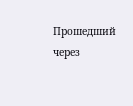Прошедший через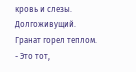кровь и слезы. Долгоживущий.
Гранат горел теплом.
- Это тот,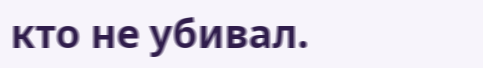кто не убивал.